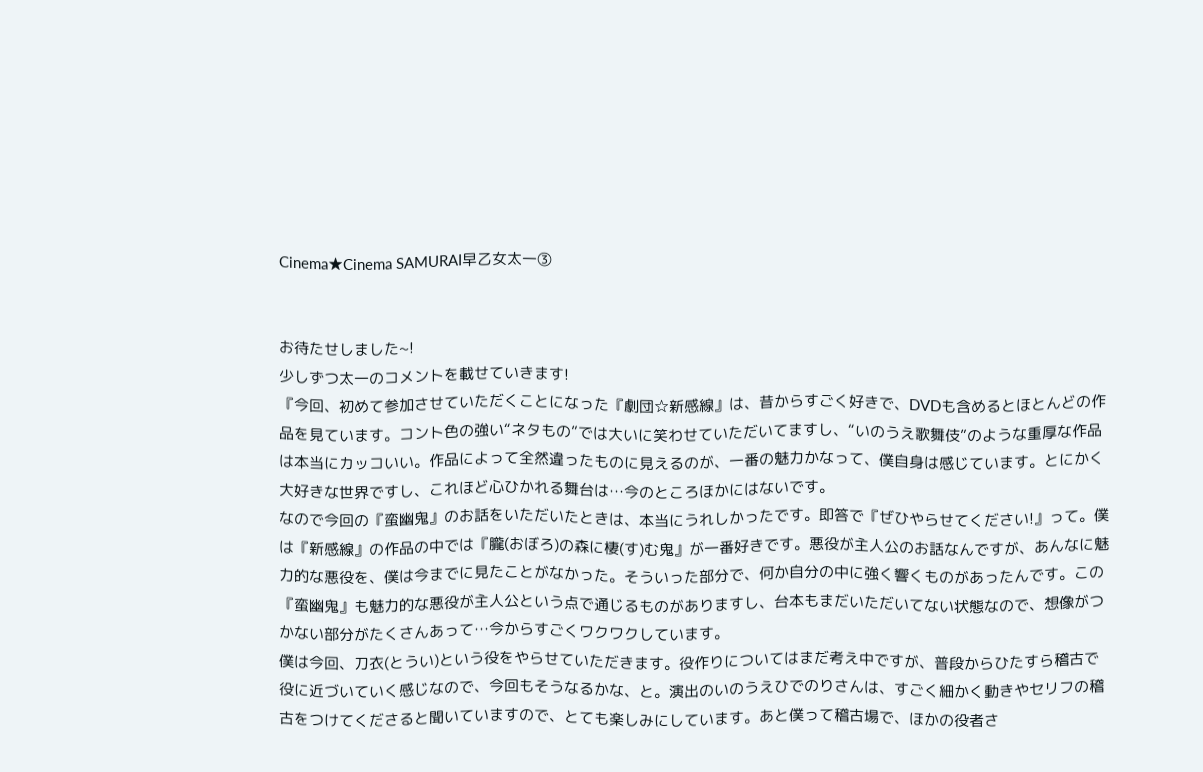Cinema★Cinema SAMURAI早乙女太一③


お待たせしました~!
少しずつ太一のコメントを載せていきます!
『今回、初めて参加させていただくことになった『劇団☆新感線』は、昔からすごく好きで、DVDも含めるとほとんどの作品を見ています。コント色の強い“ネタもの”では大いに笑わせていただいてますし、“いのうえ歌舞伎”のような重厚な作品は本当にカッコいい。作品によって全然違ったものに見えるのが、一番の魅力かなって、僕自身は感じています。とにかく大好きな世界ですし、これほど心ひかれる舞台は…今のところほかにはないです。
なので今回の『蛮幽鬼』のお話をいただいたときは、本当にうれしかったです。即答で『ぜひやらせてください!』って。僕は『新感線』の作品の中では『朧(おぼろ)の森に棲(す)む鬼』が一番好きです。悪役が主人公のお話なんですが、あんなに魅力的な悪役を、僕は今までに見たことがなかった。そういった部分で、何か自分の中に強く響くものがあったんです。この『蛮幽鬼』も魅力的な悪役が主人公という点で通じるものがありますし、台本もまだいただいてない状態なので、想像がつかない部分がたくさんあって…今からすごくワクワクしています。
僕は今回、刀衣(とうい)という役をやらせていただきます。役作りについてはまだ考え中ですが、普段からひたすら稽古で役に近づいていく感じなので、今回もそうなるかな、と。演出のいのうえひでのりさんは、すごく細かく動きやセリフの稽古をつけてくださると聞いていますので、とても楽しみにしています。あと僕って稽古場で、ほかの役者さ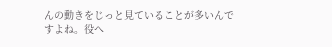んの動きをじっと見ていることが多いんですよね。役へ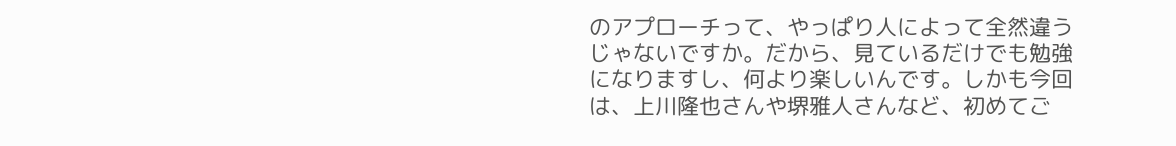のアプローチって、やっぱり人によって全然違うじゃないですか。だから、見ているだけでも勉強になりますし、何より楽しいんです。しかも今回は、上川隆也さんや堺雅人さんなど、初めてご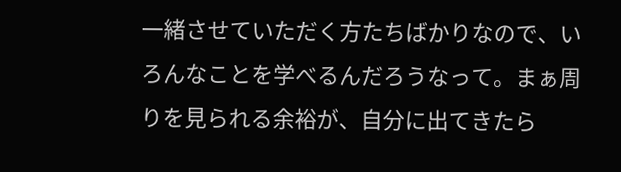一緒させていただく方たちばかりなので、いろんなことを学べるんだろうなって。まぁ周りを見られる余裕が、自分に出てきたら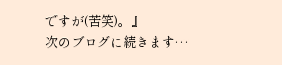ですが(苦笑)。』
次のブログに続きます…